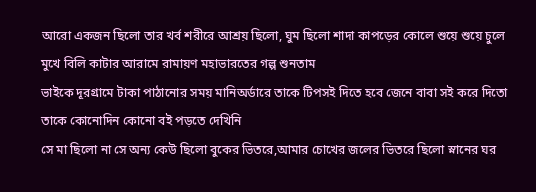আরো একজন ছিলো তার খর্ব শরীরে আশ্রয় ছিলো, ঘুম ছিলো শাদা কাপড়ের কোলে শুয়ে শুয়ে চুলে মুখে বিলি কাটার আরামে রামায়ণ মহাভারতের গল্প শুনতাম
ভাইকে দূরগ্রামে টাকা পাঠানোর সময় মানিঅর্ডারে তাকে টিপসই দিতে হবে জেনে বাবা সই করে দিতো তাকে কোনোদিন কোনো বই পড়তে দেখিনি
সে মা ছিলো না সে অন্য কেউ ছিলো বুকের ভিতরে,আমার চোখের জলের ভিতরে ছিলো স্নানের ঘর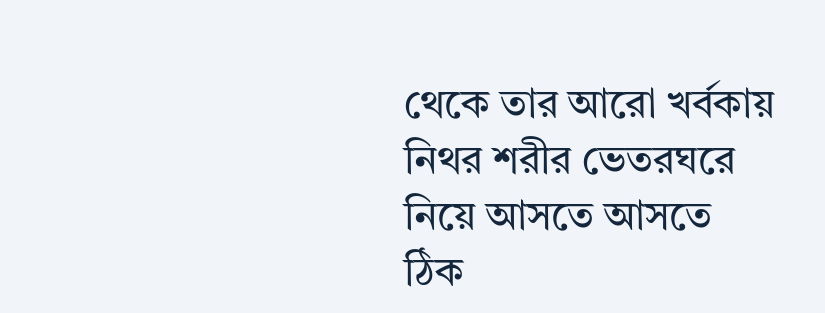থেকে তার আরো খর্বকায় নিথর শরীর ভেতরঘরে নিয়ে আসতে আসতে ঠিক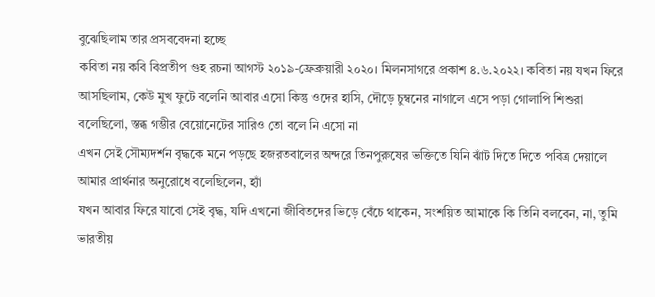বুঝেছিলাম তার প্রসববেদনা হচ্ছে
কবিতা নয় কবি বিপ্রতীপ গুহ রচনা আগস্ট ২০১৯-ফ্রেব্রুয়ারী ২০২০। মিলনসাগরে প্রকাশ ৪.৬.২০২২। কবিতা নয় যখন ফিরে আসছিলাম, কেউ মুখ ফুটে বলেনি আবার এসো কিন্তু ওদের হাসি, দৌড়ে চুম্বনের নাগালে এসে পড়া গোলাপি শিশুরা বলেছিলো, স্তব্ধ গম্ভীর বেয়োনেটের সারিও তো বলে নি এসো না
এখন সেই সৌম্যদর্শন বৃদ্ধকে মনে পড়ছে হজরতবালের অন্দরে তিনপুরুষের ভক্তিতে যিনি ঝাঁট দিতে দিতে পবিত্র দেয়ালে আমার প্রার্থনার অনুরোধে বলেছিলেন, হ্যাঁ
যখন আবার ফিরে যাবো সেই বৃদ্ধ, যদি এখনো জীবিতদের ভিড়ে বেঁচে থাকেন, সংশয়িত আমাকে কি তিনি বলবেন, না, তুমি ভারতীয়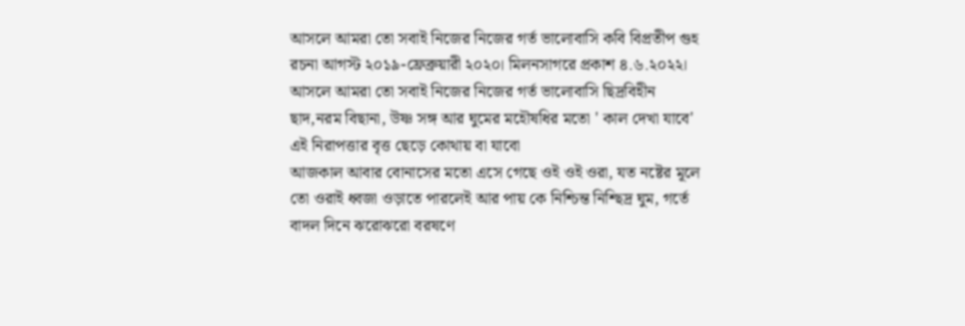আসলে আমরা তো সবাই নিজের নিজের গর্ত ভালোবাসি কবি বিপ্রতীপ গুহ রচনা আগস্ট ২০১৯-ফ্রেব্রুয়ারী ২০২০। মিলনসাগরে প্রকাশ ৪.৬.২০২২।
আসলে আমরা তো সবাই নিজের নিজের গর্ত ভালোবাসি ছিদ্রবিহীন ছাদ,নরম বিছানা, উষ্ণ সঙ্গ আর ঘুমের মহৌষধির মতো ' কাল দেখা যাবে' এই নিরাপত্তার বৃত্ত ছেড়ে কোথায় বা যাবো
আজকাল আবার বোনাসের মতো এসে গেছে ওই ওই ওরা, যত নষ্টের মূলে তো ওরাই ধ্বজা ওড়াতে পারলেই আর পায় কে নিশ্চিন্ত নিশ্ছিদ্র ঘুম, গর্তে বাদল দিনে ঝরোঝরো বরষণে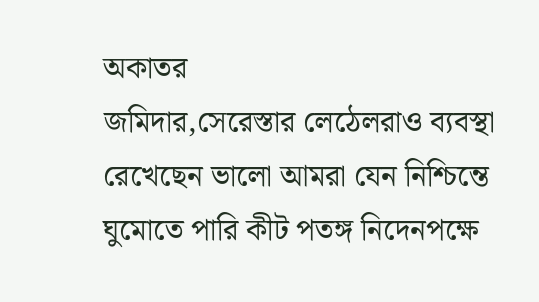অকাতর
জমিদার,সেরেস্তার লেঠেলরাও ব্যবস্থা রেখেছেন ভালো আমরা যেন নিশ্চিন্তে ঘুমোতে পারি কীট পতঙ্গ নিদেনপক্ষে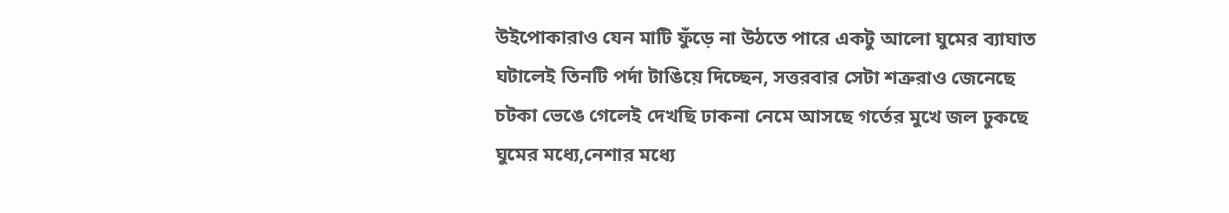উইপোকারাও যেন মাটি ফুঁড়ে না উঠতে পারে একটু আলো ঘুমের ব্যাঘাত ঘটালেই তিনটি পর্দা টাঙিয়ে দিচ্ছেন, সত্তরবার সেটা শত্রুরাও জেনেছে
চটকা ভেঙে গেলেই দেখছি ঢাকনা নেমে আসছে গর্তের মুখে জল ঢুকছে ঘুমের মধ্যে,নেশার মধ্যে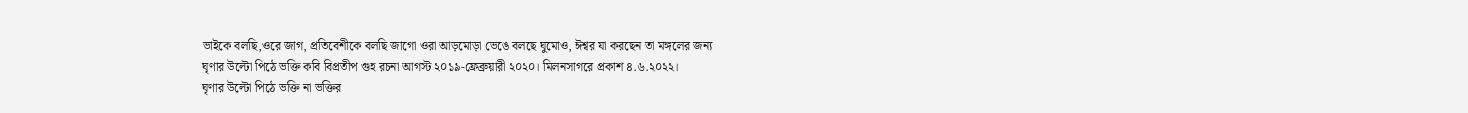ভাইকে বলছি,ওরে জাগ, প্রতিবেশীকে বলছি জাগো ওরা আড়মোড়া ভেঙে বলছে ঘুমোও, ঈশ্বর যা করছেন তা মঙ্গলের জন্য
ঘৃণার উল্টো পিঠে ভক্তি কবি বিপ্রতীপ গুহ রচনা আগস্ট ২০১৯-ফ্রেব্রুয়ারী ২০২০। মিলনসাগরে প্রকাশ ৪.৬.২০২২।
ঘৃণার উল্টো পিঠে ভক্তি না ভক্তির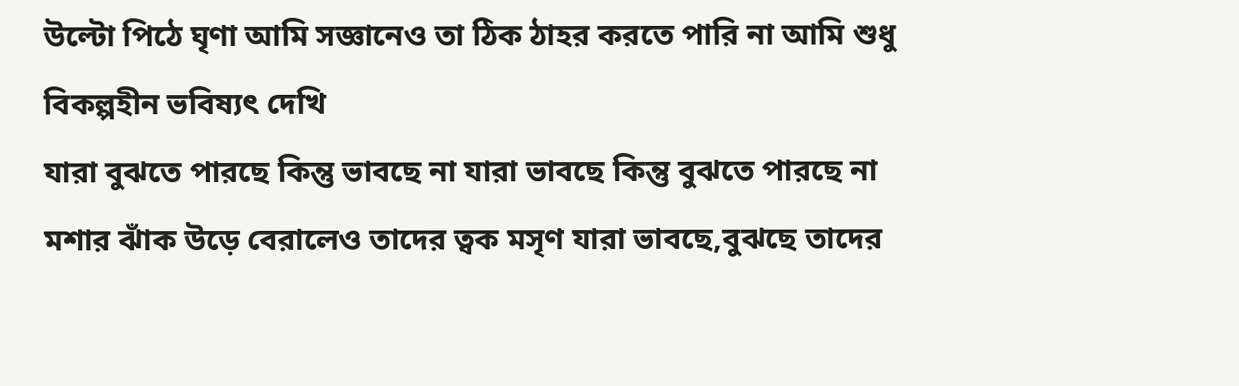উল্টো পিঠে ঘৃণা আমি সজ্ঞানেও তা ঠিক ঠাহর করতে পারি না আমি শুধু বিকল্পহীন ভবিষ্যৎ দেখি
যারা বুঝতে পারছে কিন্তু ভাবছে না যারা ভাবছে কিন্তু বুঝতে পারছে না মশার ঝাঁক উড়ে বেরালেও তাদের ত্বক মসৃণ যারা ভাবছে,বুঝছে তাদের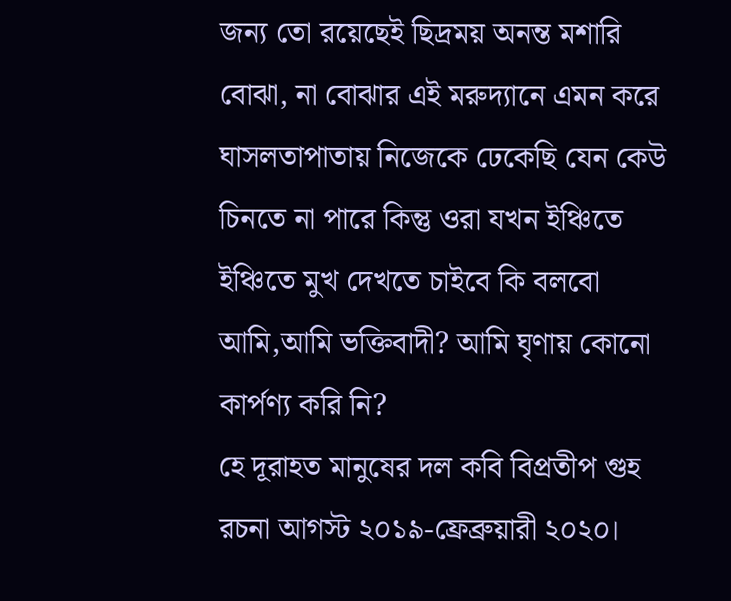জন্য তো রয়েছেই ছিদ্রময় অনন্ত মশারি
বোঝা, না বোঝার এই মরুদ্যানে এমন করে ঘাসলতাপাতায় নিজেকে ঢেকেছি যেন কেউ চিনতে না পারে কিন্তু ওরা যখন ইঞ্চিতে ইঞ্চিতে মুখ দেখতে চাইবে কি বলবো আমি,আমি ভক্তিবাদী? আমি ঘৃণায় কোনো কার্পণ্য করি নি?
হে দূরাহত মানুষের দল কবি বিপ্রতীপ গুহ রচনা আগস্ট ২০১৯-ফ্রেব্রুয়ারী ২০২০।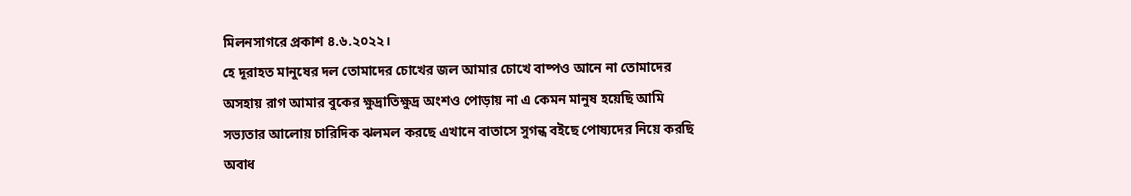মিলনসাগরে প্রকাশ ৪.৬.২০২২।
হে দূরাহত মানুষের দল তোমাদের চোখের জল আমার চোখে বাষ্পও আনে না তোমাদের অসহায় রাগ আমার বুকের ক্ষুদ্রাতিক্ষুদ্র অংশও পোড়ায় না এ কেমন মানুষ হয়েছি আমি
সভ্যতার আলোয় চারিদিক ঝলমল করছে এখানে বাতাসে সুগন্ধ বইছে পোষ্যদের নিয়ে করছি অবাধ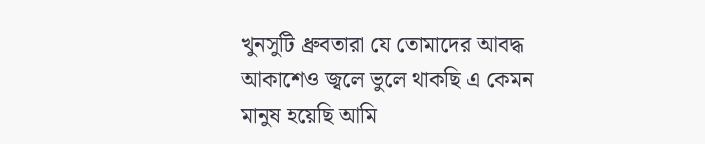খুনসুটি ধ্রুবতারা যে তোমাদের আবদ্ধ আকাশেও জ্বলে ভুলে থাকছি এ কেমন মানুষ হয়েছি আমি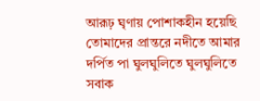আরূঢ় ঘৃণায় পোশাকহীন হয়েছি তোমাদের প্রান্তরে নদীতে আমার দর্পিত পা ঘুলঘুলিতে ঘুলঘুলিতে সবাক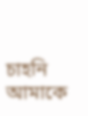চাহনি আমাকে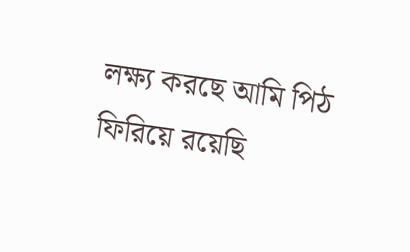লক্ষ্য করছে আমি পিঠ ফিরিয়ে রয়েছি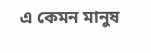এ কেমন মানুষ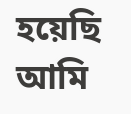হয়েছি আমি